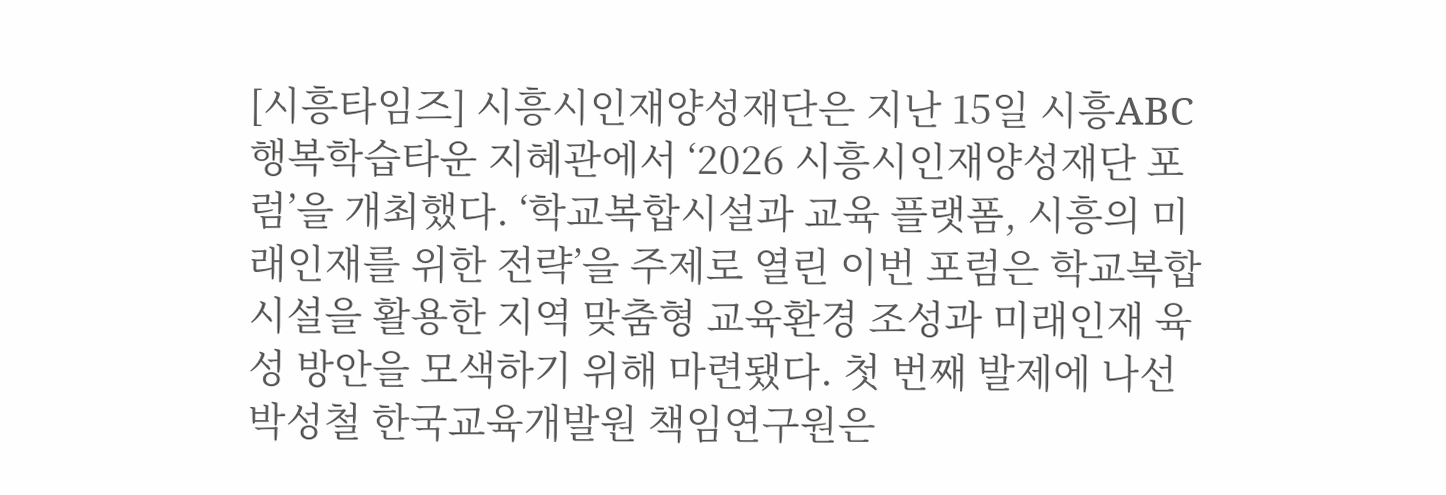[시흥타임즈] 시흥시인재양성재단은 지난 15일 시흥ABC행복학습타운 지혜관에서 ‘2026 시흥시인재양성재단 포럼’을 개최했다. ‘학교복합시설과 교육 플랫폼, 시흥의 미래인재를 위한 전략’을 주제로 열린 이번 포럼은 학교복합시설을 활용한 지역 맞춤형 교육환경 조성과 미래인재 육성 방안을 모색하기 위해 마련됐다. 첫 번째 발제에 나선 박성철 한국교육개발원 책임연구원은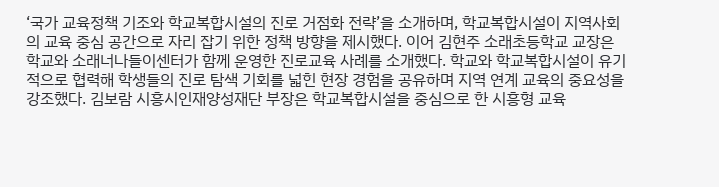‘국가 교육정책 기조와 학교복합시설의 진로 거점화 전략’을 소개하며, 학교복합시설이 지역사회의 교육 중심 공간으로 자리 잡기 위한 정책 방향을 제시했다. 이어 김현주 소래초등학교 교장은 학교와 소래너나들이센터가 함께 운영한 진로교육 사례를 소개했다. 학교와 학교복합시설이 유기적으로 협력해 학생들의 진로 탐색 기회를 넓힌 현장 경험을 공유하며 지역 연계 교육의 중요성을 강조했다. 김보람 시흥시인재양성재단 부장은 학교복합시설을 중심으로 한 시흥형 교육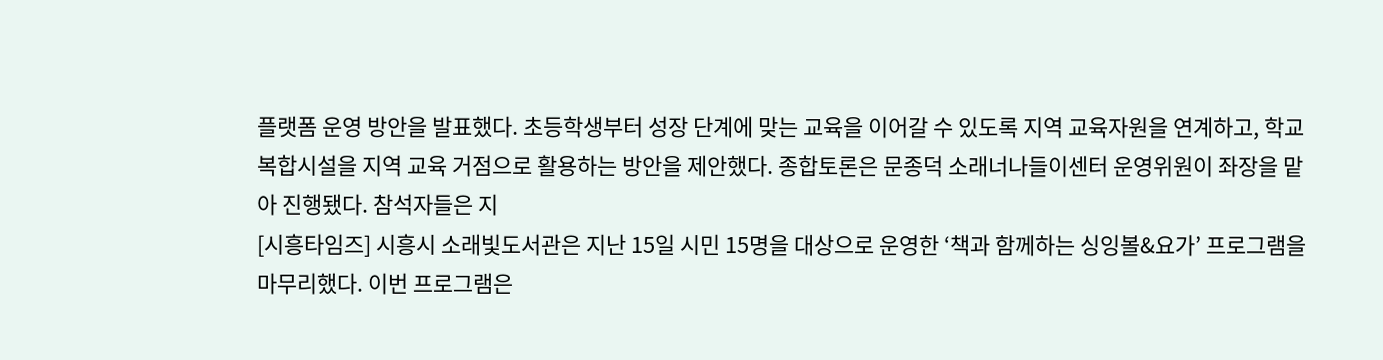플랫폼 운영 방안을 발표했다. 초등학생부터 성장 단계에 맞는 교육을 이어갈 수 있도록 지역 교육자원을 연계하고, 학교복합시설을 지역 교육 거점으로 활용하는 방안을 제안했다. 종합토론은 문종덕 소래너나들이센터 운영위원이 좌장을 맡아 진행됐다. 참석자들은 지
[시흥타임즈] 시흥시 소래빛도서관은 지난 15일 시민 15명을 대상으로 운영한 ‘책과 함께하는 싱잉볼&요가’ 프로그램을 마무리했다. 이번 프로그램은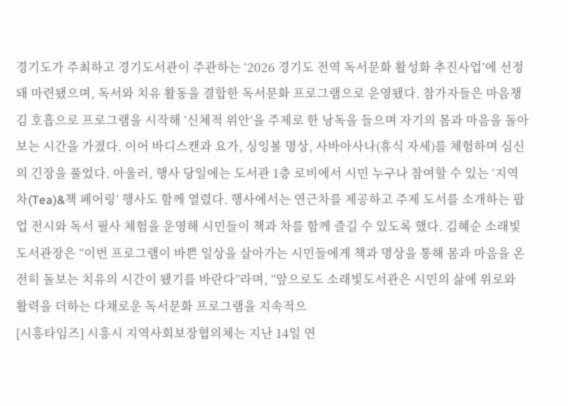경기도가 주최하고 경기도서관이 주관하는 ‘2026 경기도 전역 독서문화 활성화 추진사업’에 선정돼 마련됐으며, 독서와 치유 활동을 결합한 독서문화 프로그램으로 운영됐다. 참가자들은 마음챙김 호흡으로 프로그램을 시작해 ‘신체적 위안’을 주제로 한 낭독을 들으며 자기의 몸과 마음을 돌아보는 시간을 가졌다. 이어 바디스캔과 요가, 싱잉볼 명상, 사바아사나(휴식 자세)를 체험하며 심신의 긴장을 풀었다. 아울러, 행사 당일에는 도서관 1층 로비에서 시민 누구나 참여할 수 있는 ‘지역 차(Tea)&책 페어링’ 행사도 함께 열렸다. 행사에서는 연근차를 제공하고 주제 도서를 소개하는 팝업 전시와 독서 필사 체험을 운영해 시민들이 책과 차를 함께 즐길 수 있도록 했다. 김혜순 소래빛도서관장은 “이번 프로그램이 바쁜 일상을 살아가는 시민들에게 책과 명상을 통해 몸과 마음을 온전히 돌보는 치유의 시간이 됐기를 바란다”라며, “앞으로도 소래빛도서관은 시민의 삶에 위로와 활력을 더하는 다채로운 독서문화 프로그램을 지속적으
[시흥타임즈] 시흥시 지역사회보장협의체는 지난 14일 연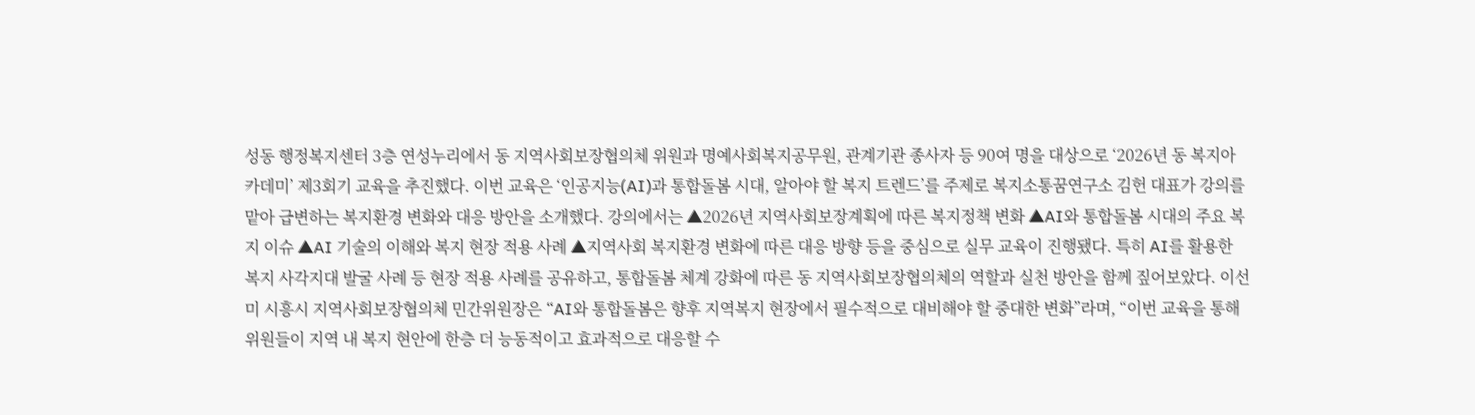성동 행정복지센터 3층 연성누리에서 동 지역사회보장협의체 위원과 명예사회복지공무원, 관계기관 종사자 등 90여 명을 대상으로 ‘2026년 동 복지아카데미’ 제3회기 교육을 추진했다. 이번 교육은 ‘인공지능(AI)과 통합돌봄 시대, 알아야 할 복지 트렌드’를 주제로 복지소통꿈연구소 김헌 대표가 강의를 맡아 급변하는 복지환경 변화와 대응 방안을 소개했다. 강의에서는 ▲2026년 지역사회보장계획에 따른 복지정책 변화 ▲AI와 통합돌봄 시대의 주요 복지 이슈 ▲AI 기술의 이해와 복지 현장 적용 사례 ▲지역사회 복지환경 변화에 따른 대응 방향 등을 중심으로 실무 교육이 진행됐다. 특히 AI를 활용한 복지 사각지대 발굴 사례 등 현장 적용 사례를 공유하고, 통합돌봄 체계 강화에 따른 동 지역사회보장협의체의 역할과 실천 방안을 함께 짚어보았다. 이선미 시흥시 지역사회보장협의체 민간위원장은 “AI와 통합돌봄은 향후 지역복지 현장에서 필수적으로 대비해야 할 중대한 변화”라며, “이번 교육을 통해 위원들이 지역 내 복지 현안에 한층 더 능동적이고 효과적으로 대응할 수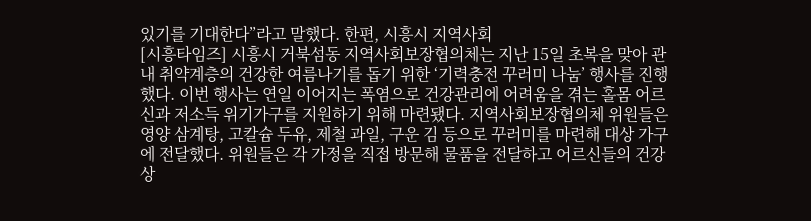있기를 기대한다”라고 말했다. 한편, 시흥시 지역사회
[시흥타임즈] 시흥시 거북섬동 지역사회보장협의체는 지난 15일 초복을 맞아 관내 취약계층의 건강한 여름나기를 돕기 위한 ‘기력충전 꾸러미 나눔’ 행사를 진행했다. 이번 행사는 연일 이어지는 폭염으로 건강관리에 어려움을 겪는 홀몸 어르신과 저소득 위기가구를 지원하기 위해 마련됐다. 지역사회보장협의체 위원들은 영양 삼계탕, 고칼슘 두유, 제철 과일, 구운 김 등으로 꾸러미를 마련해 대상 가구에 전달했다. 위원들은 각 가정을 직접 방문해 물품을 전달하고 어르신들의 건강 상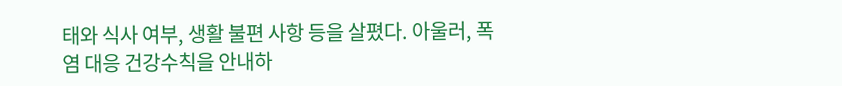태와 식사 여부, 생활 불편 사항 등을 살폈다. 아울러, 폭염 대응 건강수칙을 안내하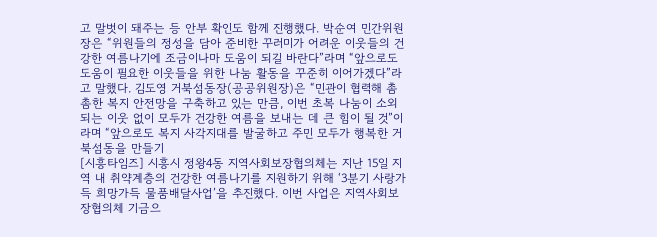고 말벗이 돼주는 등 안부 확인도 함께 진행했다. 박순여 민간위원장은 “위원들의 정성을 담아 준비한 꾸러미가 어려운 이웃들의 건강한 여름나기에 조금이나마 도움이 되길 바란다”라며 “앞으로도 도움이 필요한 이웃들을 위한 나눔 활동을 꾸준히 이어가겠다”라고 말했다. 김도영 거북섬동장(공공위원장)은 “민관이 협력해 촘촘한 복지 안전망을 구축하고 있는 만큼, 이번 초복 나눔이 소외되는 이웃 없이 모두가 건강한 여름을 보내는 데 큰 힘이 될 것”이라며 “앞으로도 복지 사각지대를 발굴하고 주민 모두가 행복한 거북섬동을 만들기
[시흥타임즈] 시흥시 정왕4동 지역사회보장협의체는 지난 15일 지역 내 취약계층의 건강한 여름나기를 지원하기 위해 ‘3분기 사랑가득 희망가득 물품배달사업’을 추진했다. 이번 사업은 지역사회보장협의체 기금으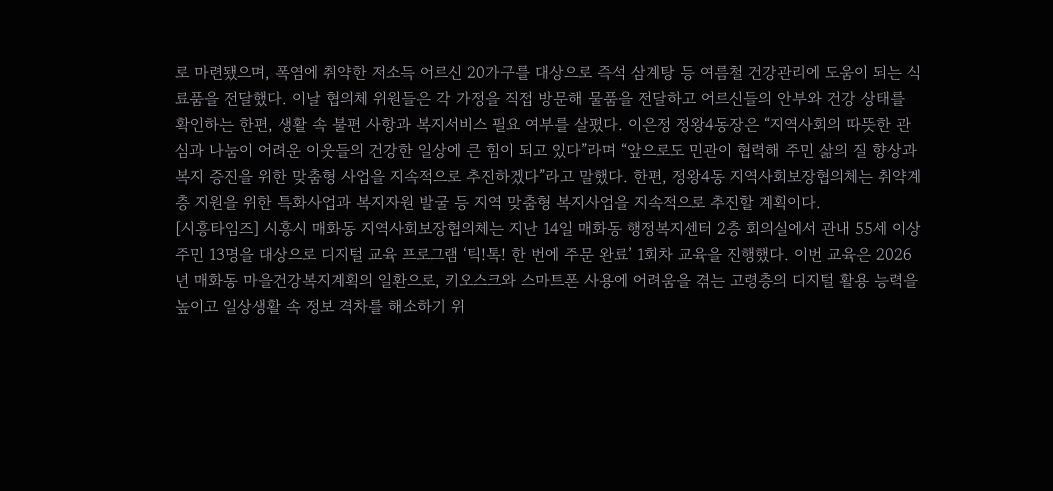로 마련됐으며, 폭염에 취약한 저소득 어르신 20가구를 대상으로 즉석 삼계탕 등 여름철 건강관리에 도움이 되는 식료품을 전달했다. 이날 협의체 위원들은 각 가정을 직접 방문해 물품을 전달하고 어르신들의 안부와 건강 상태를 확인하는 한편, 생활 속 불편 사항과 복지서비스 필요 여부를 살폈다. 이은정 정왕4동장은 “지역사회의 따뜻한 관심과 나눔이 어려운 이웃들의 건강한 일상에 큰 힘이 되고 있다”라며 “앞으로도 민관이 협력해 주민 삶의 질 향상과 복지 증진을 위한 맞춤형 사업을 지속적으로 추진하겠다”라고 말했다. 한편, 정왕4동 지역사회보장협의체는 취약계층 지원을 위한 특화사업과 복지자원 발굴 등 지역 맞춤형 복지사업을 지속적으로 추진할 계획이다.
[시흥타임즈] 시흥시 매화동 지역사회보장협의체는 지난 14일 매화동 행정복지센터 2층 회의실에서 관내 55세 이상 주민 13명을 대상으로 디지털 교육 프로그램 ‘틱!톡! 한 번에 주문 완료’ 1회차 교육을 진행했다. 이번 교육은 2026년 매화동 마을건강복지계획의 일환으로, 키오스크와 스마트폰 사용에 어려움을 겪는 고령층의 디지털 활용 능력을 높이고 일상생활 속 정보 격차를 해소하기 위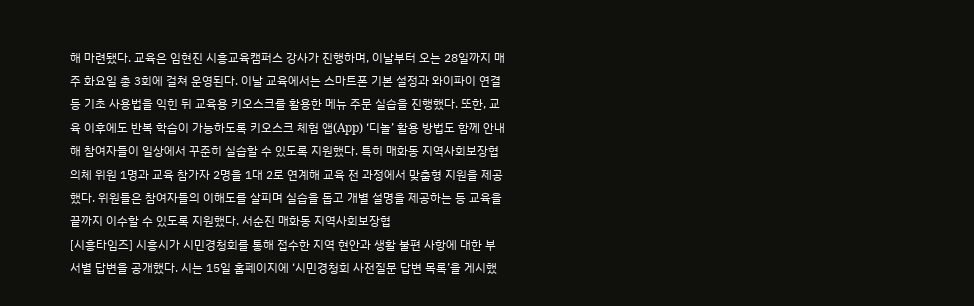해 마련됐다. 교육은 임현진 시흥교육캠퍼스 강사가 진행하며, 이날부터 오는 28일까지 매주 화요일 총 3회에 걸쳐 운영된다. 이날 교육에서는 스마트폰 기본 설정과 와이파이 연결 등 기초 사용법을 익힌 뒤 교육용 키오스크를 활용한 메뉴 주문 실습을 진행했다. 또한, 교육 이후에도 반복 학습이 가능하도록 키오스크 체험 앱(App) ‘디놀’ 활용 방법도 함께 안내해 참여자들이 일상에서 꾸준히 실습할 수 있도록 지원했다. 특히 매화동 지역사회보장협의체 위원 1명과 교육 참가자 2명을 1대 2로 연계해 교육 전 과정에서 맞춤형 지원을 제공했다. 위원들은 참여자들의 이해도를 살피며 실습을 돕고 개별 설명을 제공하는 등 교육을 끝까지 이수할 수 있도록 지원했다. 서순진 매화동 지역사회보장협
[시흥타임즈] 시흥시가 시민경청회를 통해 접수한 지역 현안과 생활 불편 사항에 대한 부서별 답변을 공개했다. 시는 15일 홈페이지에 ‘시민경청회 사전질문 답변 목록’을 게시했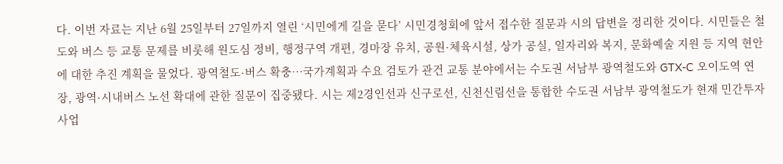다. 이번 자료는 지난 6월 25일부터 27일까지 열린 ‘시민에게 길을 묻다’ 시민경청회에 앞서 접수한 질문과 시의 답변을 정리한 것이다. 시민들은 철도와 버스 등 교통 문제를 비롯해 원도심 정비, 행정구역 개편, 경마장 유치, 공원·체육시설, 상가 공실, 일자리와 복지, 문화예술 지원 등 지역 현안에 대한 추진 계획을 물었다. 광역철도·버스 확충…국가계획과 수요 검토가 관건 교통 분야에서는 수도권 서남부 광역철도와 GTX-C 오이도역 연장, 광역·시내버스 노선 확대에 관한 질문이 집중됐다. 시는 제2경인선과 신구로선, 신천신림선을 통합한 수도권 서남부 광역철도가 현재 민간투자사업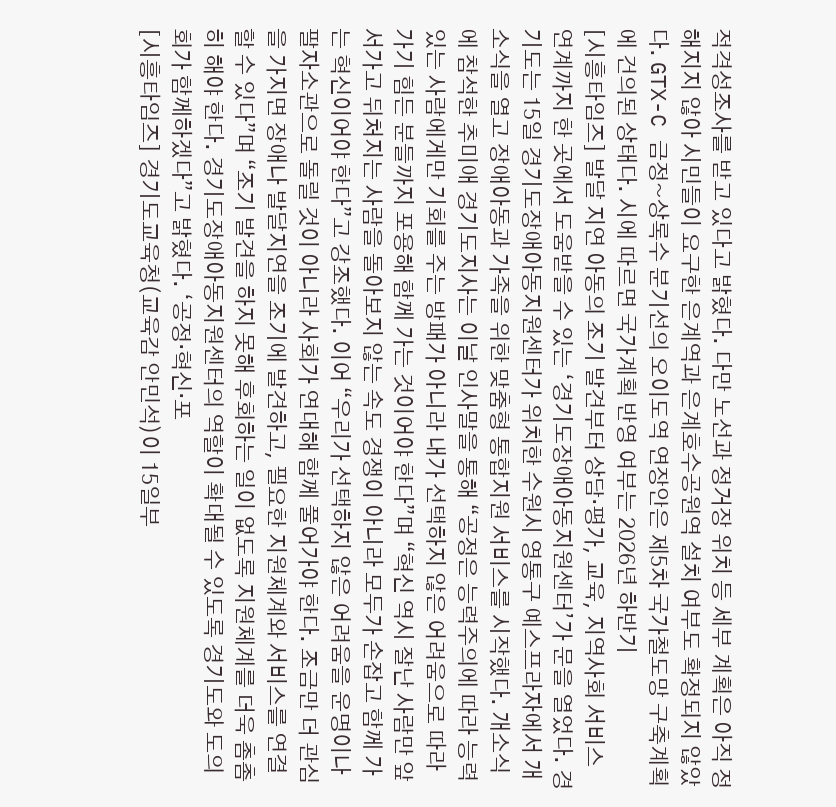적격성조사를 받고 있다고 밝혔다. 다만 노선과 정거장 위치 등 세부 계획은 아직 정해지지 않아 시민들이 요구한 은계역과 은계호수공원역 설치 여부도 확정되지 않았다. GTX-C 금정~상록수 분기선의 오이도역 연장안은 제5차 국가철도망 구축계획에 건의된 상태다. 시에 따르면 국가계획 반영 여부는 2026년 하반기
[시흥타임즈] 발달 지연 아동의 조기 발견부터 상담·평가, 교육, 지역사회 서비스 연계까지 한 곳에서 도움받을 수 있는 ‘경기도장애아동지원센터’가 문을 열었다. 경기도는 15일 경기도장애아동지원센터가 위치한 수원시 영통구 예스프라자에서 개소식을 열고 장애아동과 가족을 위한 맞춤형 통합지원 서비스를 시작했다. 개소식에 참석한 추미애 경기도지사는 이날 인사말을 통해 “공정은 능력주의에 따라 능력 있는 사람에게만 기회를 주는 방패가 아니라 내가 선택하지 않은 어려움으로 따라가기 힘든 분들까지 포용해 함께 가는 것이어야 한다”며 “혁신 역시 잘난 사람만 앞서가고 뒤처지는 사람을 돌아보지 않는 속도 경쟁이 아니라 모두가 손잡고 함께 가는 혁신이어야 한다”고 강조했다. 이어 “우리가 선택하지 않은 어려움을 운명이나 팔자소관으로 돌릴 것이 아니라 사회가 연대해 함께 풀어가야 한다. 조금만 더 관심을 가지면 장애나 발달지연을 조기에 발견하고, 필요한 지원체계와 서비스를 연결할 수 있다”며 “조기 발견을 하지 못해 후회하는 일이 없도록 지원체계를 더욱 촘촘히 해야 한다. 경기도장애아동지원센터의 역할이 확대될 수 있도록 경기도와 도의회가 함께하겠다”고 밝혔다. ‘공정·혁신·포
[시흥타임즈] 경기도교육청(교육감 안민석)이 15일부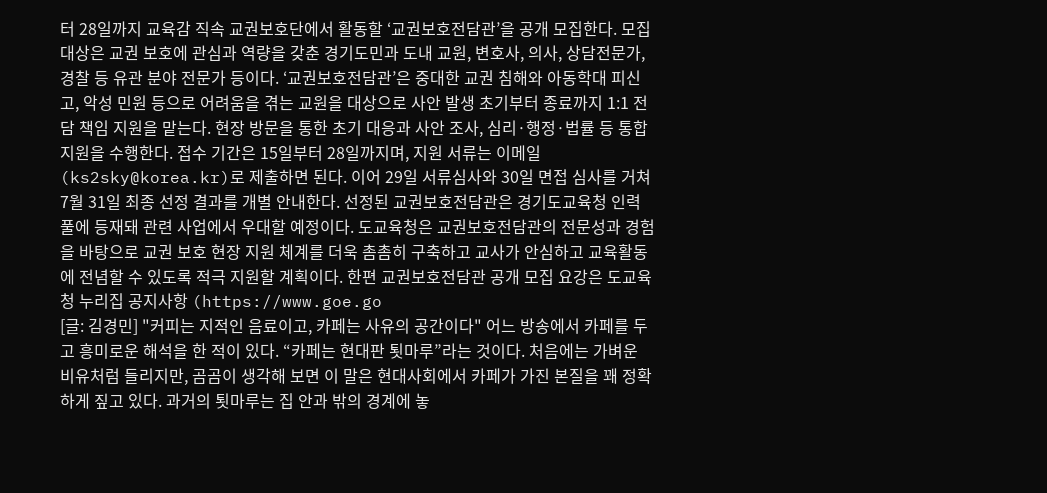터 28일까지 교육감 직속 교권보호단에서 활동할 ‘교권보호전담관’을 공개 모집한다. 모집 대상은 교권 보호에 관심과 역량을 갖춘 경기도민과 도내 교원, 변호사, 의사, 상담전문가, 경찰 등 유관 분야 전문가 등이다. ‘교권보호전담관’은 중대한 교권 침해와 아동학대 피신고, 악성 민원 등으로 어려움을 겪는 교원을 대상으로 사안 발생 초기부터 종료까지 1:1 전담 책임 지원을 맡는다. 현장 방문을 통한 초기 대응과 사안 조사, 심리·행정·법률 등 통합 지원을 수행한다. 접수 기간은 15일부터 28일까지며, 지원 서류는 이메일(ks2sky@korea.kr)로 제출하면 된다. 이어 29일 서류심사와 30일 면접 심사를 거쳐 7월 31일 최종 선정 결과를 개별 안내한다. 선정된 교권보호전담관은 경기도교육청 인력풀에 등재돼 관련 사업에서 우대할 예정이다. 도교육청은 교권보호전담관의 전문성과 경험을 바탕으로 교권 보호 현장 지원 체계를 더욱 촘촘히 구축하고 교사가 안심하고 교육활동에 전념할 수 있도록 적극 지원할 계획이다. 한편 교권보호전담관 공개 모집 요강은 도교육청 누리집 공지사항 (https://www.goe.go
[글: 김경민] "커피는 지적인 음료이고, 카페는 사유의 공간이다" 어느 방송에서 카페를 두고 흥미로운 해석을 한 적이 있다. “카페는 현대판 툇마루”라는 것이다. 처음에는 가벼운 비유처럼 들리지만, 곰곰이 생각해 보면 이 말은 현대사회에서 카페가 가진 본질을 꽤 정확하게 짚고 있다. 과거의 툇마루는 집 안과 밖의 경계에 놓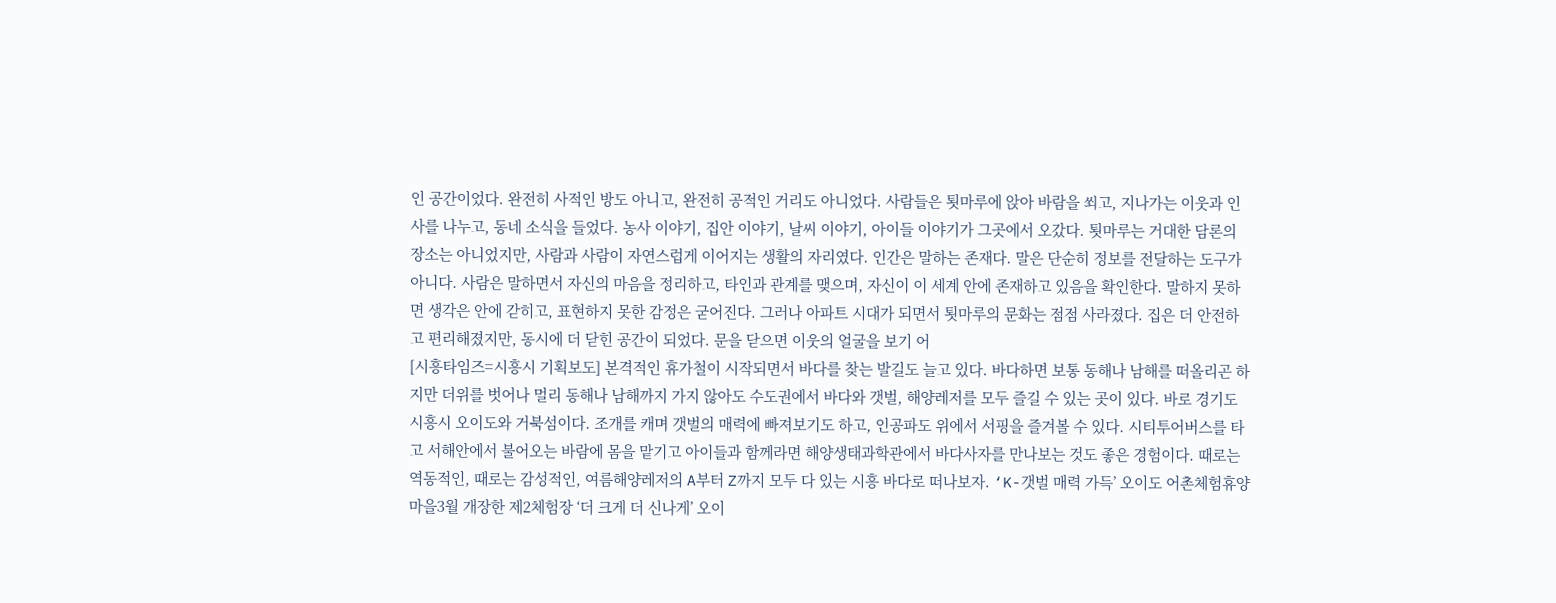인 공간이었다. 완전히 사적인 방도 아니고, 완전히 공적인 거리도 아니었다. 사람들은 툇마루에 앉아 바람을 쐬고, 지나가는 이웃과 인사를 나누고, 동네 소식을 들었다. 농사 이야기, 집안 이야기, 날씨 이야기, 아이들 이야기가 그곳에서 오갔다. 툇마루는 거대한 담론의 장소는 아니었지만, 사람과 사람이 자연스럽게 이어지는 생활의 자리였다. 인간은 말하는 존재다. 말은 단순히 정보를 전달하는 도구가 아니다. 사람은 말하면서 자신의 마음을 정리하고, 타인과 관계를 맺으며, 자신이 이 세계 안에 존재하고 있음을 확인한다. 말하지 못하면 생각은 안에 갇히고, 표현하지 못한 감정은 굳어진다. 그러나 아파트 시대가 되면서 툇마루의 문화는 점점 사라졌다. 집은 더 안전하고 편리해졌지만, 동시에 더 닫힌 공간이 되었다. 문을 닫으면 이웃의 얼굴을 보기 어
[시흥타임즈=시흥시 기획보도] 본격적인 휴가철이 시작되면서 바다를 찾는 발길도 늘고 있다. 바다하면 보통 동해나 남해를 떠올리곤 하지만 더위를 벗어나 멀리 동해나 남해까지 가지 않아도 수도권에서 바다와 갯벌, 해양레저를 모두 즐길 수 있는 곳이 있다. 바로 경기도 시흥시 오이도와 거북섬이다. 조개를 캐며 갯벌의 매력에 빠져보기도 하고, 인공파도 위에서 서핑을 즐겨볼 수 있다. 시티투어버스를 타고 서해안에서 불어오는 바람에 몸을 맡기고 아이들과 함께라면 해양생태과학관에서 바다사자를 만나보는 것도 좋은 경험이다. 때로는 역동적인, 때로는 감성적인, 여름해양레저의 A부터 Z까지 모두 다 있는 시흥 바다로 떠나보자. ‘K-갯벌 매력 가득’ 오이도 어촌체험휴양마을3월 개장한 제2체험장 ‘더 크게 더 신나게’ 오이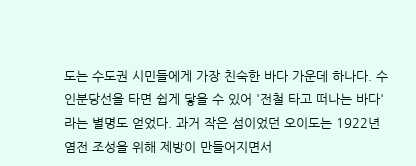도는 수도권 시민들에게 가장 친숙한 바다 가운데 하나다. 수인분당선을 타면 쉽게 닿을 수 있어 '전철 타고 떠나는 바다'라는 별명도 얻었다. 과거 작은 섬이었던 오이도는 1922년 염전 조성을 위해 제방이 만들어지면서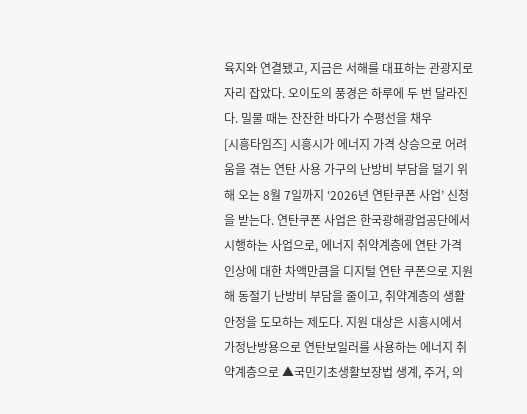육지와 연결됐고, 지금은 서해를 대표하는 관광지로 자리 잡았다. 오이도의 풍경은 하루에 두 번 달라진다. 밀물 때는 잔잔한 바다가 수평선을 채우
[시흥타임즈] 시흥시가 에너지 가격 상승으로 어려움을 겪는 연탄 사용 가구의 난방비 부담을 덜기 위해 오는 8월 7일까지 ‘2026년 연탄쿠폰 사업’ 신청을 받는다. 연탄쿠폰 사업은 한국광해광업공단에서 시행하는 사업으로, 에너지 취약계층에 연탄 가격 인상에 대한 차액만큼을 디지털 연탄 쿠폰으로 지원해 동절기 난방비 부담을 줄이고, 취약계층의 생활 안정을 도모하는 제도다. 지원 대상은 시흥시에서 가정난방용으로 연탄보일러를 사용하는 에너지 취약계층으로 ▲국민기초생활보장법 생계, 주거, 의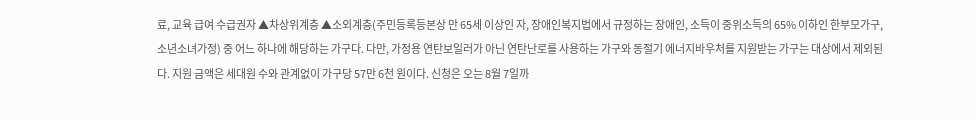료, 교육 급여 수급권자 ▲차상위계층 ▲소외계층(주민등록등본상 만 65세 이상인 자, 장애인복지법에서 규정하는 장애인, 소득이 중위소득의 65% 이하인 한부모가구, 소년소녀가정) 중 어느 하나에 해당하는 가구다. 다만, 가정용 연탄보일러가 아닌 연탄난로를 사용하는 가구와 동절기 에너지바우처를 지원받는 가구는 대상에서 제외된다. 지원 금액은 세대원 수와 관계없이 가구당 57만 6천 원이다. 신청은 오는 8월 7일까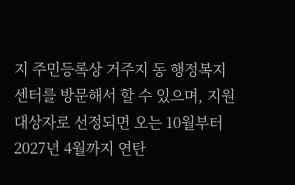지 주민등록상 거주지 동 행정복지센터를 방문해서 할 수 있으며, 지원 대상자로 선정되면 오는 10월부터 2027년 4월까지 연탄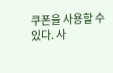쿠폰을 사용할 수 있다. 사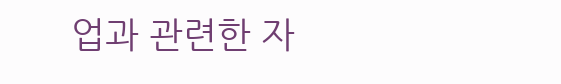업과 관련한 자